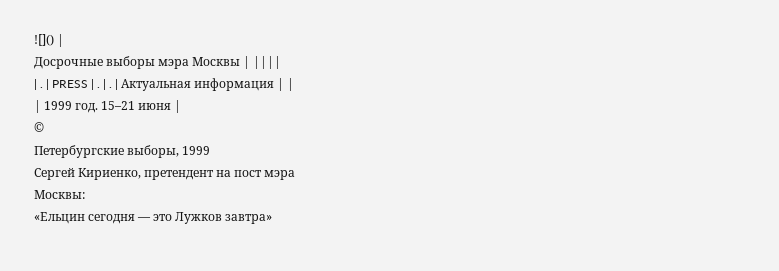![]() |
Досрочные выборы мэра Москвы | ||||
| . | PRESS | . | . | Актуальная информация | |
| 1999 год. 15–21 июня |
©
Петербургские выборы, 1999
Сергей Кириенко, претендент на пост мэра
Москвы:
«Ельцин сегодня — это Лужков завтра»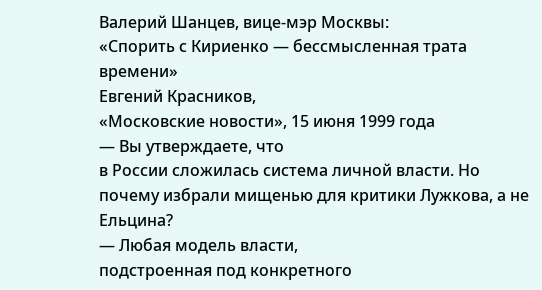Валерий Шанцев, вице-мэр Москвы:
«Спорить с Кириенко — бессмысленная трата
времени»
Евгений Красников,
«Московские новости», 15 июня 1999 года
— Вы утверждаете, что
в России сложилась система личной власти. Но
почему избрали мищенью для критики Лужкова, а не
Ельцина?
— Любая модель власти,
подстроенная под конкретного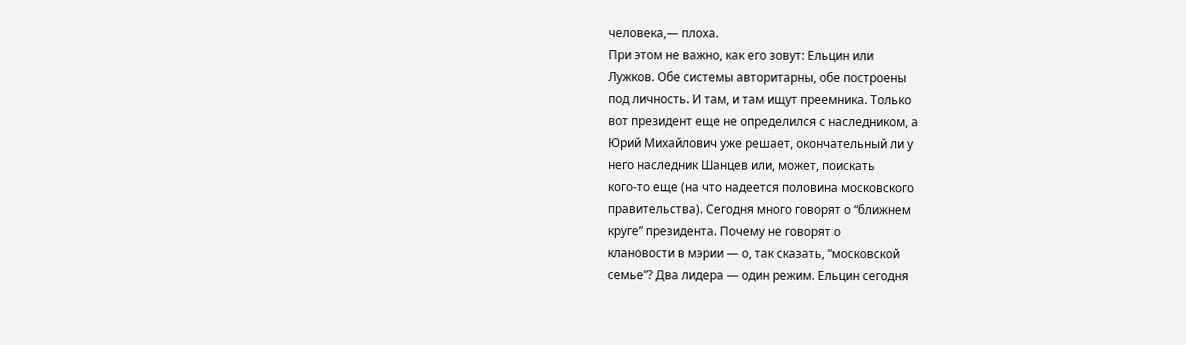человека,— плоха.
При этом не важно, как его зовут: Ельцин или
Лужков. Обе системы авторитарны, обе построены
под личность. И там, и там ищут преемника. Только
вот президент еще не определился с наследником, а
Юрий Михайлович уже решает, окончательный ли у
него наследник Шанцев или, может, поискать
кого-то еще (на что надеется половина московского
правительства). Сегодня много говорят о “ближнем
круге” президента. Почему не говорят о
клановости в мэрии — о, так сказать, “московской
семье”? Два лидера — один режим. Ельцин сегодня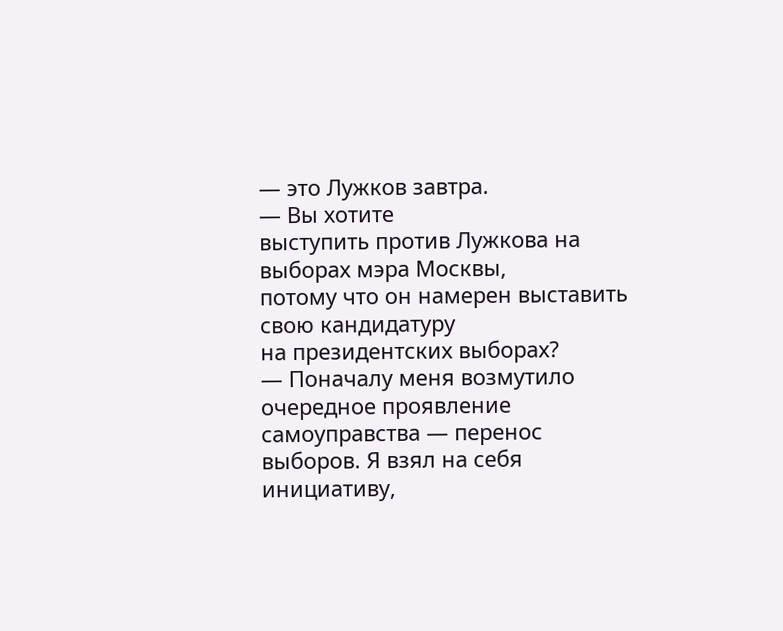— это Лужков завтра.
— Вы хотите
выступить против Лужкова на выборах мэра Москвы,
потому что он намерен выставить свою кандидатуру
на президентских выборах?
— Поначалу меня возмутило
очередное проявление самоуправства — перенос
выборов. Я взял на себя инициативу,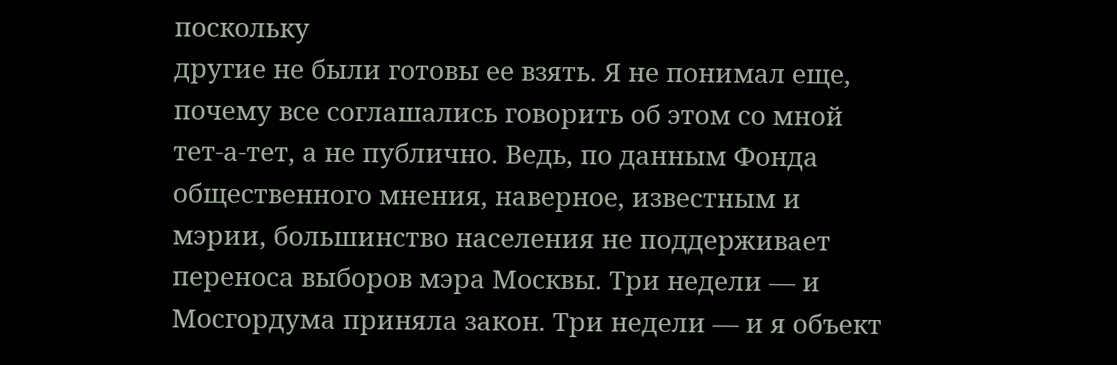поскольку
другие не были готовы ее взять. Я не понимал еще,
почему все соглашались говорить об этом со мной
тет-а-тет, а не публично. Ведь, по данным Фонда
общественного мнения, наверное, известным и
мэрии, большинство населения не поддерживает
переноса выборов мэра Москвы. Три недели — и
Мосгордума приняла закон. Три недели — и я объект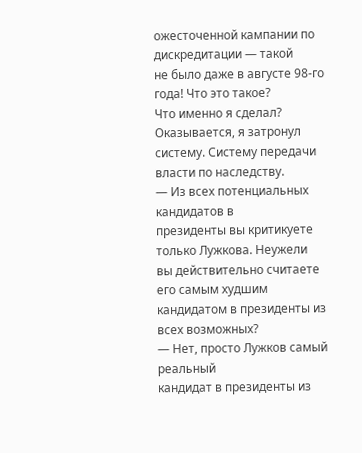ожесточенной кампании по дискредитации — такой
не было даже в августе 98-го года! Что это такое?
Что именно я сделал? Оказывается, я затронул
систему. Систему передачи власти по наследству.
— Из всех потенциальных кандидатов в
президенты вы критикуете только Лужкова. Неужели
вы действительно считаете его самым худшим
кандидатом в президенты из всех возможных?
— Нет, просто Лужков самый реальный
кандидат в президенты из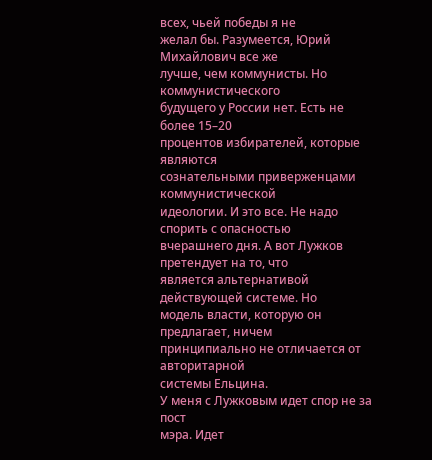всех, чьей победы я не
желал бы. Разумеется, Юрий Михайлович все же
лучше, чем коммунисты. Но коммунистического
будущего у России нет. Есть не более 15–20
процентов избирателей, которые являются
сознательными приверженцами коммунистической
идеологии. И это все. Не надо спорить с опасностью
вчерашнего дня. А вот Лужков претендует на то, что
является альтернативой действующей системе. Но
модель власти, которую он предлагает, ничем
принципиально не отличается от авторитарной
системы Ельцина.
У меня с Лужковым идет спор не за пост
мэра. Идет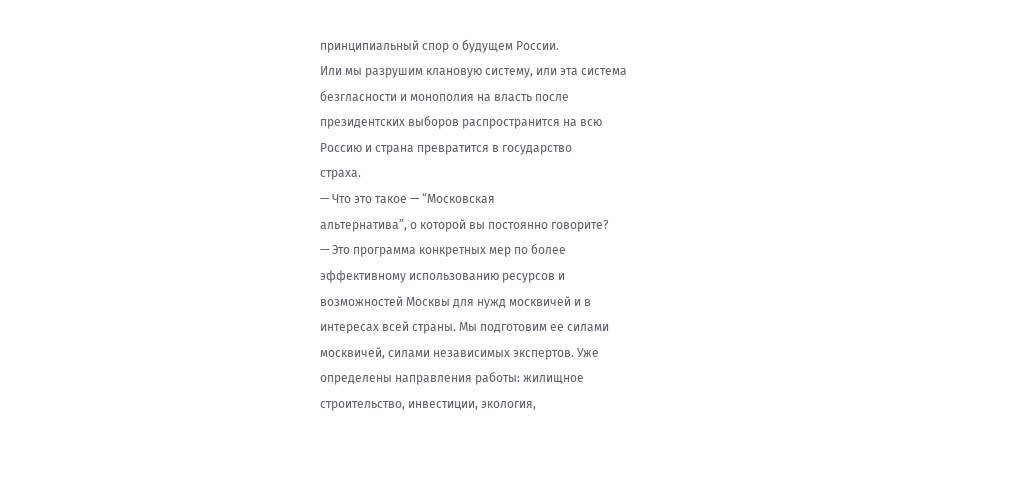принципиальный спор о будущем России.
Или мы разрушим клановую систему, или эта система
безгласности и монополия на власть после
президентских выборов распространится на всю
Россию и страна превратится в государство
страха.
— Что это такое — “Московская
альтернатива”, о которой вы постоянно говорите?
— Это программа конкретных мер по более
эффективному использованию ресурсов и
возможностей Москвы для нужд москвичей и в
интересах всей страны. Мы подготовим ее силами
москвичей, силами независимых экспертов. Уже
определены направления работы: жилищное
строительство, инвестиции, экология,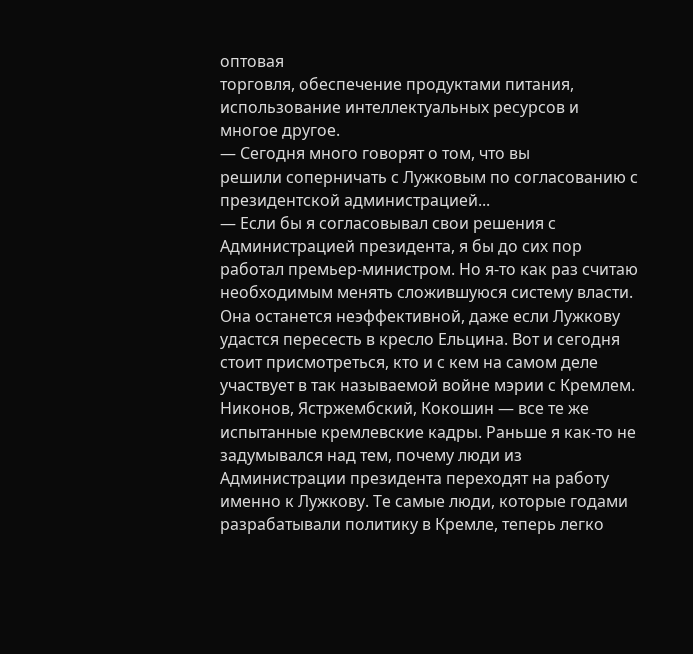оптовая
торговля, обеспечение продуктами питания,
использование интеллектуальных ресурсов и
многое другое.
— Сегодня много говорят о том, что вы
решили соперничать с Лужковым по согласованию с
президентской администрацией...
— Если бы я согласовывал свои решения с
Администрацией президента, я бы до сих пор
работал премьер-министром. Но я-то как раз считаю
необходимым менять сложившуюся систему власти.
Она останется неэффективной, даже если Лужкову
удастся пересесть в кресло Ельцина. Вот и сегодня
стоит присмотреться, кто и с кем на самом деле
участвует в так называемой войне мэрии с Кремлем.
Никонов, Ястржембский, Кокошин — все те же
испытанные кремлевские кадры. Раньше я как-то не
задумывался над тем, почему люди из
Администрации президента переходят на работу
именно к Лужкову. Те самые люди, которые годами
разрабатывали политику в Кремле, теперь легко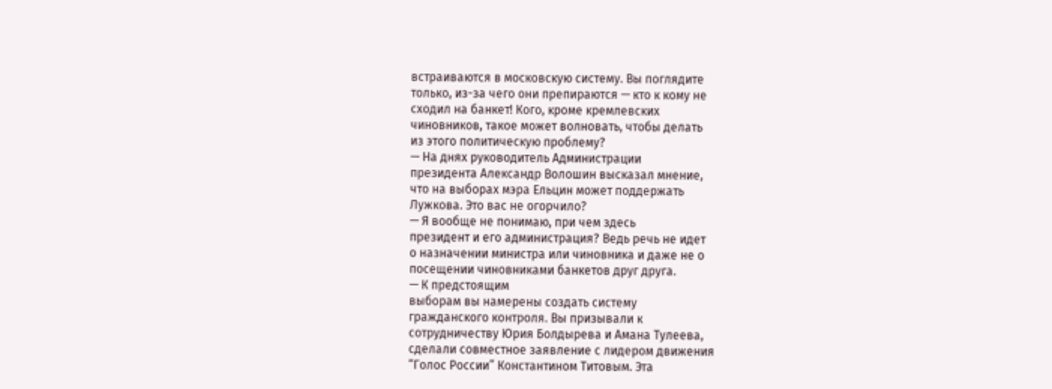встраиваются в московскую систему. Вы поглядите
только, из-за чего они препираются — кто к кому не
сходил на банкет! Кого, кроме кремлевских
чиновников, такое может волновать, чтобы делать
из этого политическую проблему?
— На днях руководитель Администрации
президента Александр Волошин высказал мнение,
что на выборах мэра Ельцин может поддержать
Лужкова. Это вас не огорчило?
— Я вообще не понимаю, при чем здесь
президент и его администрация? Ведь речь не идет
о назначении министра или чиновника и даже не о
посещении чиновниками банкетов друг друга.
— К предстоящим
выборам вы намерены создать систему
гражданского контроля. Вы призывали к
сотрудничеству Юрия Болдырева и Амана Тулеева,
сделали совместное заявление с лидером движения
“Голос России” Константином Титовым. Эта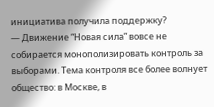инициатива получила поддержку?
— Движение “Новая сила” вовсе не
собирается монополизировать контроль за
выборами. Тема контроля все более волнует
общество: в Москве, в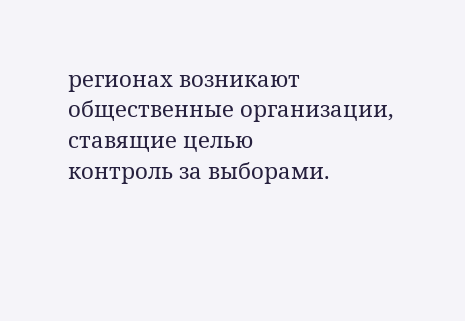регионах возникают
общественные организации, ставящие целью
контроль за выборами.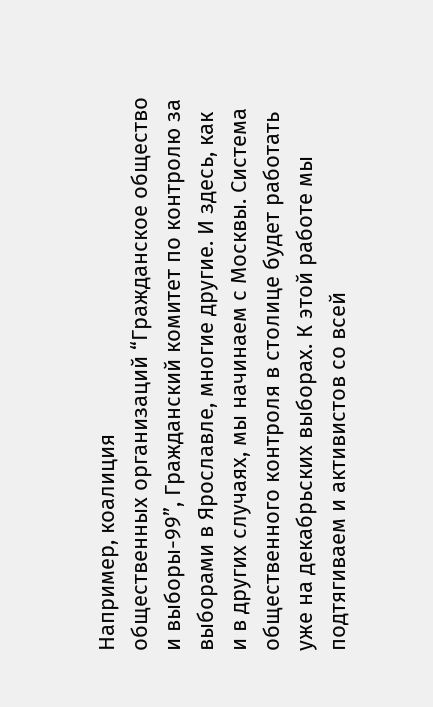Например, коалиция
общественных организаций “Гражданское общество
и выборы-99”, Гражданский комитет по контролю за
выборами в Ярославле, многие другие. И здесь, как
и в других случаях, мы начинаем с Москвы. Система
общественного контроля в столице будет работать
уже на декабрьских выборах. К этой работе мы
подтягиваем и активистов со всей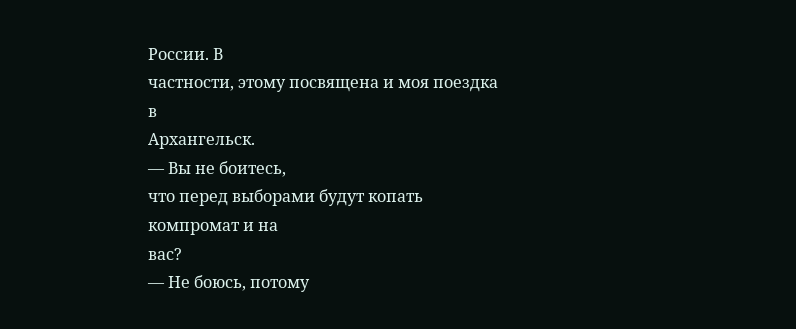России. В
частности, этому посвящена и моя поездка в
Архангельск.
— Вы не боитесь,
что перед выборами будут копать компромат и на
вас?
— Не боюсь, потому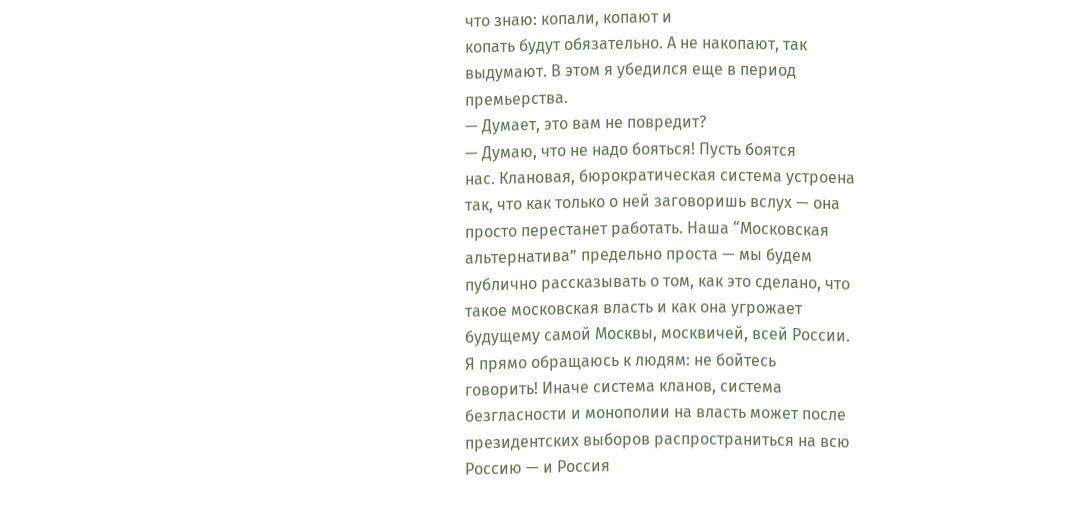что знаю: копали, копают и
копать будут обязательно. А не накопают, так
выдумают. В этом я убедился еще в период
премьерства.
— Думает, это вам не повредит?
— Думаю, что не надо бояться! Пусть боятся
нас. Клановая, бюрократическая система устроена
так, что как только о ней заговоришь вслух — она
просто перестанет работать. Наша “Московская
альтернатива” предельно проста — мы будем
публично рассказывать о том, как это сделано, что
такое московская власть и как она угрожает
будущему самой Москвы, москвичей, всей России.
Я прямо обращаюсь к людям: не бойтесь
говорить! Иначе система кланов, система
безгласности и монополии на власть может после
президентских выборов распространиться на всю
Россию — и Россия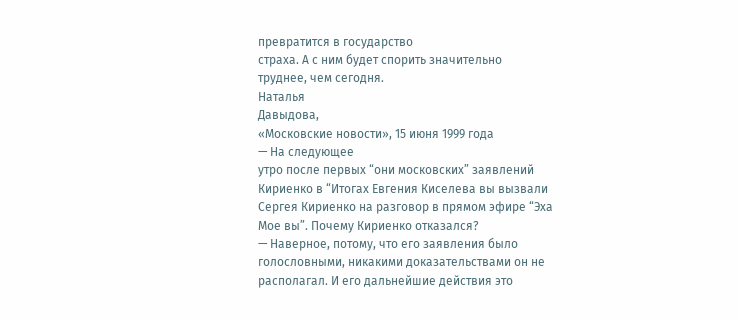превратится в государство
страха. А с ним будет спорить значительно
труднее, чем сегодня.
Наталья
Давыдова,
«Московские новости», 15 июня 1999 года
— На следующее
утро после первых “они московских” заявлений
Кириенко в “Итогах Евгения Киселева вы вызвали
Сергея Кириенко на разговор в прямом эфире “Эха
Мое вы”. Почему Кириенко отказался?
— Наверное, потому, что его заявления было
голословными, никакими доказательствами он не
располагал. И его дальнейшие действия это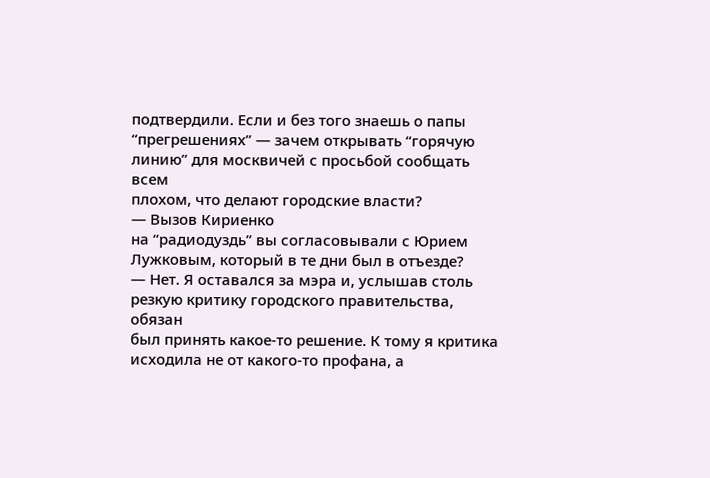подтвердили. Если и без того знаешь о папы
“прегрешениях” — зачем открывать “горячую
линию” для москвичей с просьбой сообщать всем
плохом, что делают городские власти?
— Вызов Кириенко
на “радиодуздь” вы согласовывали с Юрием
Лужковым, который в те дни был в отъезде?
— Нет. Я оставался за мэра и, услышав столь
резкую критику городского правительства, обязан
был принять какое-то решение. К тому я критика
исходила не от какого-то профана, а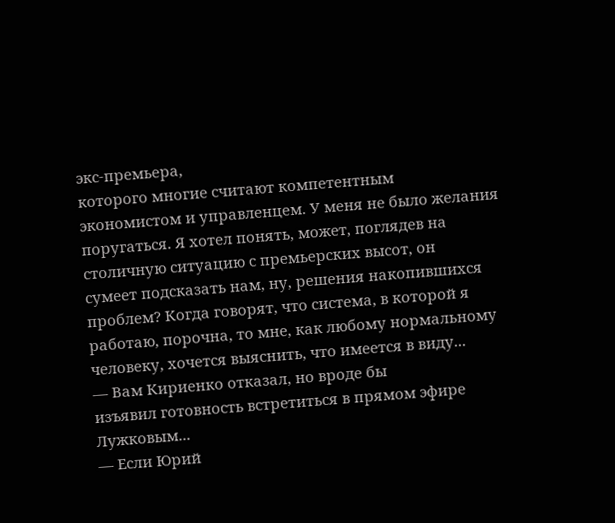экс-премьера,
которого многие считают компетентным
экономистом и управленцем. У меня не было желания
поругаться. Я хотел понять, может, поглядев на
столичную ситуацию с премьерских высот, он
сумеет подсказать нам, ну, решения накопившихся
проблем? Когда говорят, что система, в которой я
работаю, порочна, то мне, как любому нормальному
человеку, хочется выяснить, что имеется в виду...
— Вам Кириенко отказал, но вроде бы
изъявил готовность встретиться в прямом эфире
Лужковым...
— Если Юрий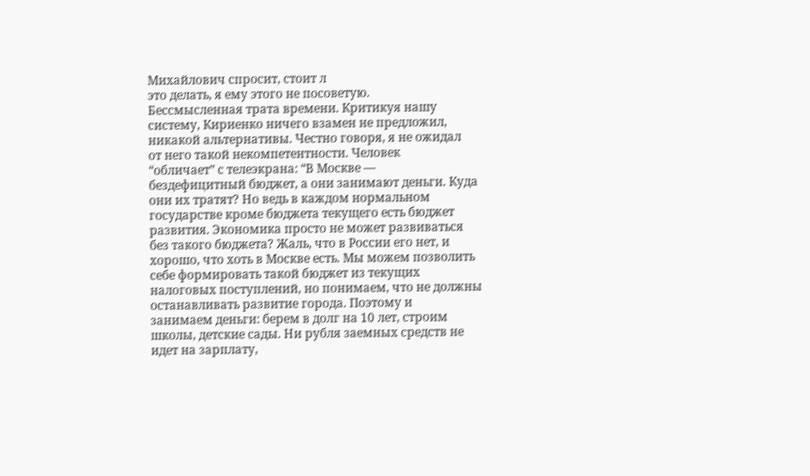Михайлович спросит, стоит л
это делать, я ему этого не посоветую.
Бессмысленная трата времени. Критикуя нашу
систему, Кириенко ничего взамен не предложил,
никакой альтернативы. Честно говоря, я не ожидал
от него такой некомпетентности. Человек
“обличает” с телеэкрана: “В Москве —
бездефицитный бюджет, а они занимают деньги. Куда
они их тратят? Но ведь в каждом нормальном
государстве кроме бюджета текущего есть бюджет
развития. Экономика просто не может развиваться
без такого бюджета? Жаль, что в России его нет, и
хорошо, что хоть в Москве есть. Мы можем позволить
себе формировать такой бюджет из текущих
налоговых поступлений, но понимаем, что не должны
останавливать развитие города. Поэтому и
занимаем деньги: берем в долг на 10 лет, строим
школы, детские сады. Ни рубля заемных средств не
идет на зарплату,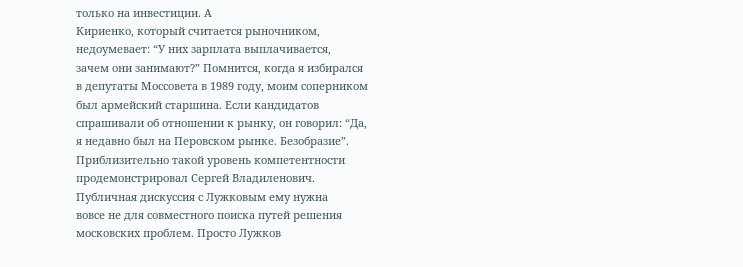только на инвестиции. А
Кириенко, который считается рыночником,
недоумевает: “У них зарплата выплачивается,
зачем они занимают?” Помнится, когда я избирался
в депутаты Моссовета в 1989 году, моим соперником
был армейский старшина. Если кандидатов
спрашивали об отношении к рынку, он говорил: “Да,
я недавно был на Перовском рынке. Безобразие”.
Приблизительно такой уровень компетентности
продемонстрировал Сергей Владиленович.
Публичная дискуссия с Лужковым ему нужна
вовсе не для совместного поиска путей решения
московских проблем. Просто Лужков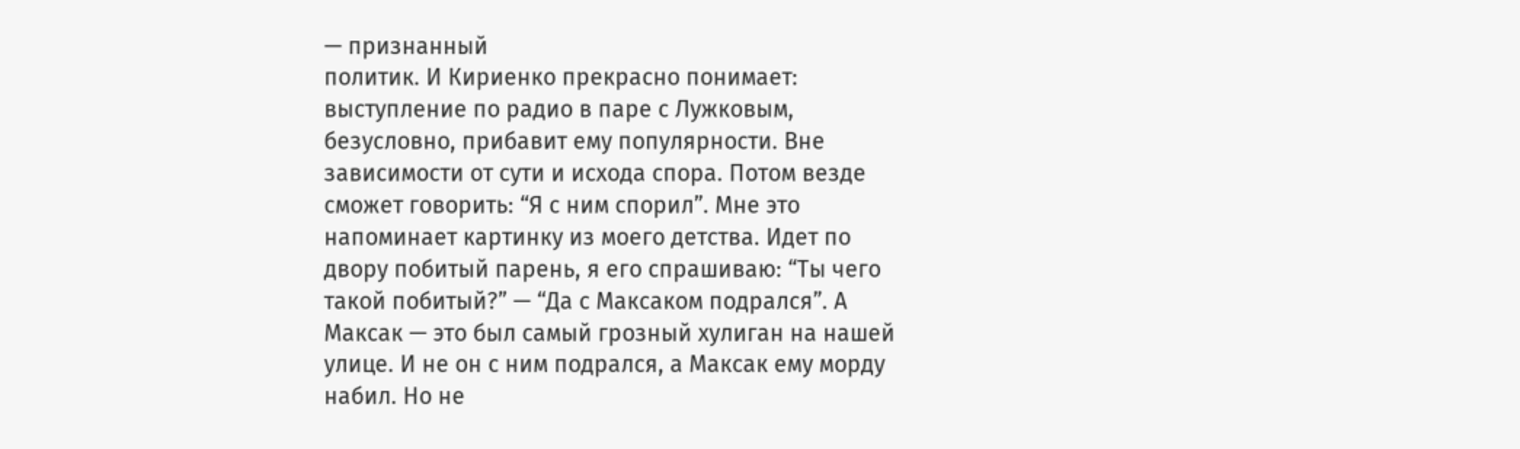— признанный
политик. И Кириенко прекрасно понимает:
выступление по радио в паре с Лужковым,
безусловно, прибавит ему популярности. Вне
зависимости от сути и исхода спора. Потом везде
сможет говорить: “Я с ним спорил”. Мне это
напоминает картинку из моего детства. Идет по
двору побитый парень, я его спрашиваю: “Ты чего
такой побитый?” — “Да с Максаком подрался”. А
Максак — это был самый грозный хулиган на нашей
улице. И не он с ним подрался, а Максак ему морду
набил. Но не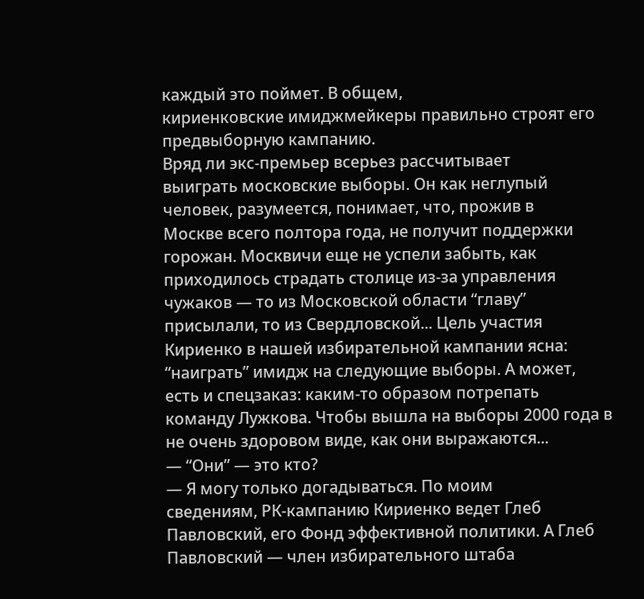каждый это поймет. В общем,
кириенковские имиджмейкеры правильно строят его
предвыборную кампанию.
Вряд ли экс-премьер всерьез рассчитывает
выиграть московские выборы. Он как неглупый
человек, разумеется, понимает, что, прожив в
Москве всего полтора года, не получит поддержки
горожан. Москвичи еще не успели забыть, как
приходилось страдать столице из-за управления
чужаков — то из Московской области “главу”
присылали, то из Свердловской... Цель участия
Кириенко в нашей избирательной кампании ясна:
“наиграть” имидж на следующие выборы. А может,
есть и спецзаказ: каким-то образом потрепать
команду Лужкова. Чтобы вышла на выборы 2000 года в
не очень здоровом виде, как они выражаются...
— “Они” — это кто?
— Я могу только догадываться. По моим
сведениям, РК-кампанию Кириенко ведет Глеб
Павловский, его Фонд эффективной политики. А Глеб
Павловский — член избирательного штаба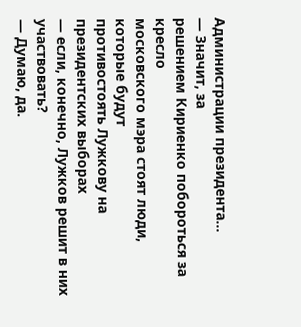Администрации президента...
— Значит, за
решением Кириенко побороться за кресло
московского мэра стоят люди, которые будут
противостоять Лужкову на президентских выборах
— если, конечно, Лужков решит в них участвовать?
— Думаю, да.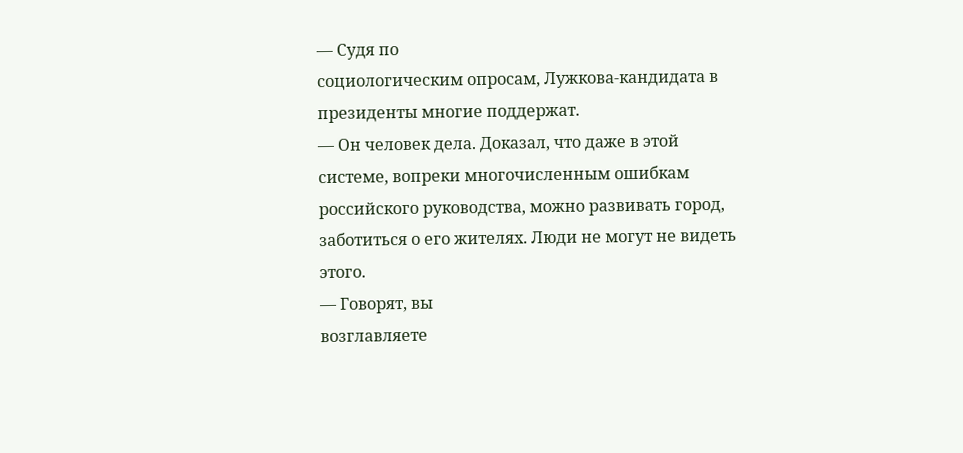— Судя по
социологическим опросам, Лужкова-кандидата в
президенты многие поддержат.
— Он человек дела. Доказал, что даже в этой
системе, вопреки многочисленным ошибкам
российского руководства, можно развивать город,
заботиться о его жителях. Люди не могут не видеть
этого.
— Говорят, вы
возглавляете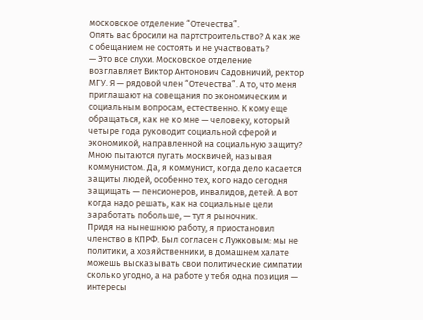московское отделение “Отечества”.
Опять вас бросили на партстроительство? А как же
с обещанием не состоять и не участвовать?
— Это все слухи. Московское отделение
возглавляет Виктор Антонович Садовничий, ректор
МГУ. Я — рядовой член “Отечества”. А то, что меня
приглашают на совещания по экономическим и
социальным вопросам, естественно. К кому еще
обращаться, как не ко мне — человеку, который
четыре года руководит социальной сферой и
экономикой, направленной на социальную защиту?
Мною пытаются пугать москвичей, называя
коммунистом. Да, я коммунист, когда дело касается
защиты людей, особенно тех, кого надо сегодня
защищать — пенсионеров, инвалидов, детей. А вот
когда надо решать, как на социальные цели
заработать побольше, — тут я рыночник.
Придя на нынешнюю работу, я приостановил
членство в КПРФ. Был согласен с Лужковым: мы не
политики, а хозяйственники, в домашнем халате
можешь высказывать свои политические симпатии
сколько угодно, а на работе у тебя одна позиция —
интересы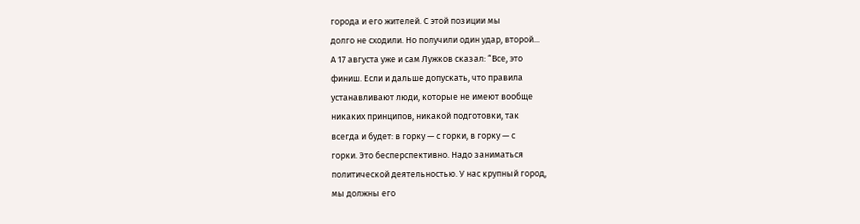города и его жителей. С этой позиции мы
долго не сходили. Но получили один удар, второй...
А 17 августа уже и сам Лужков сказал: “Все, это
финиш. Если и дальше допускать, что правила
устанавливают люди, которые не имеют вообще
никаких принципов, никакой подготовки, так
всегда и будет: в горку — с горки, в горку — с
горки. Это бесперспективно. Надо заниматься
политической деятельностью. У нас крупный город,
мы должны его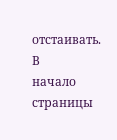отстаивать.
В
начало страницы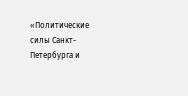«Политические
силы Санкт-Петербурга и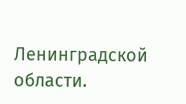Ленинградской области.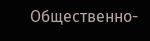Общественно-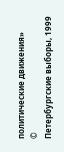политические движения»
©
Петербургские выборы, 1999